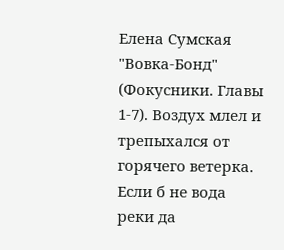Елена Сумская "Вовка-Бонд" (Фокусники. Главы 1-7). Воздух млел и трепыхался от горячего ветерка. Если б не вода реки да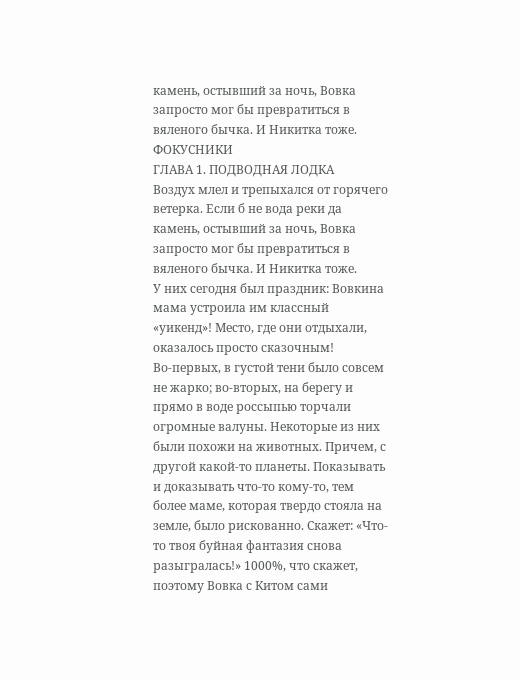камень, остывший за ночь, Вовка запросто мог бы превратиться в вяленого бычка. И Никитка тоже.
ФОКУСНИКИ
ГЛАВА 1. ПОДВОДНАЯ ЛОДКА
Воздух млел и трепыхался от горячего ветерка. Если б не вода реки да камень, остывший за ночь, Вовка запросто мог бы превратиться в вяленого бычка. И Никитка тоже.
У них сегодня был праздник: Вовкина мама устроила им классный «уикенд»! Место, где они отдыхали, оказалось просто сказочным!
Во-первых, в густой тени было совсем не жарко; во-вторых, на берегу и прямо в воде россыпью торчали огромные валуны. Некоторые из них были похожи на животных. Причем, с другой какой-то планеты. Показывать и доказывать что-то кому-то, тем более маме, которая твердо стояла на земле, было рискованно. Скажет: «Что-то твоя буйная фантазия снова разыгралась!» 1000%, что скажет, поэтому Вовка с Китом сами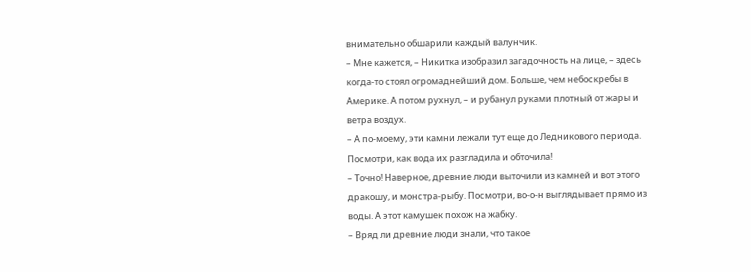внимательно обшарили каждый валунчик.
– Мне кажется, – Никитка изобразил загадочность на лице, – здесь когда-то стоял огромаднейший дом. Больше, чем небоскребы в Америке. А потом рухнул, – и рубанул руками плотный от жары и ветра воздух.
– А по-моему, эти камни лежали тут еще до Ледникового периода. Посмотри, как вода их разгладила и обточила!
– Точно! Наверное, древние люди выточили из камней и вот этого дракошу, и монстра-рыбу. Посмотри, во-о-н выглядывает прямо из воды. А этот камушек похож на жабку.
– Вряд ли древние люди знали, что такое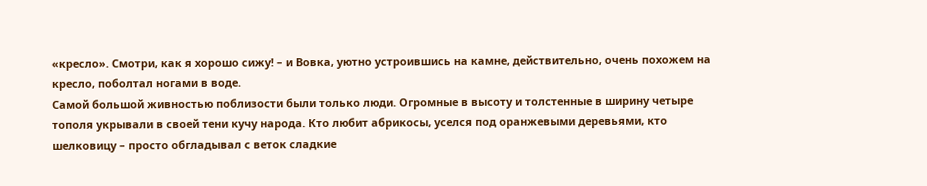«кресло». Смотри, как я хорошо сижу! – и Вовка, уютно устроившись на камне, действительно, очень похожем на кресло, поболтал ногами в воде.
Самой большой живностью поблизости были только люди. Огромные в высоту и толстенные в ширину четыре тополя укрывали в своей тени кучу народа. Кто любит абрикосы, уселся под оранжевыми деревьями, кто шелковицу – просто обгладывал с веток сладкие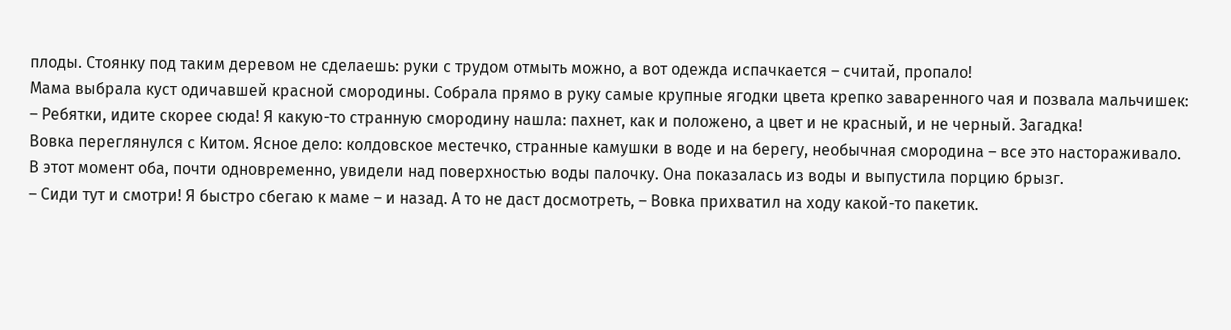плоды. Стоянку под таким деревом не сделаешь: руки с трудом отмыть можно, а вот одежда испачкается – считай, пропало!
Мама выбрала куст одичавшей красной смородины. Собрала прямо в руку самые крупные ягодки цвета крепко заваренного чая и позвала мальчишек:
– Ребятки, идите скорее сюда! Я какую-то странную смородину нашла: пахнет, как и положено, а цвет и не красный, и не черный. Загадка!
Вовка переглянулся с Китом. Ясное дело: колдовское местечко, странные камушки в воде и на берегу, необычная смородина – все это настораживало.
В этот момент оба, почти одновременно, увидели над поверхностью воды палочку. Она показалась из воды и выпустила порцию брызг.
– Сиди тут и смотри! Я быстро сбегаю к маме – и назад. А то не даст досмотреть, – Вовка прихватил на ходу какой-то пакетик.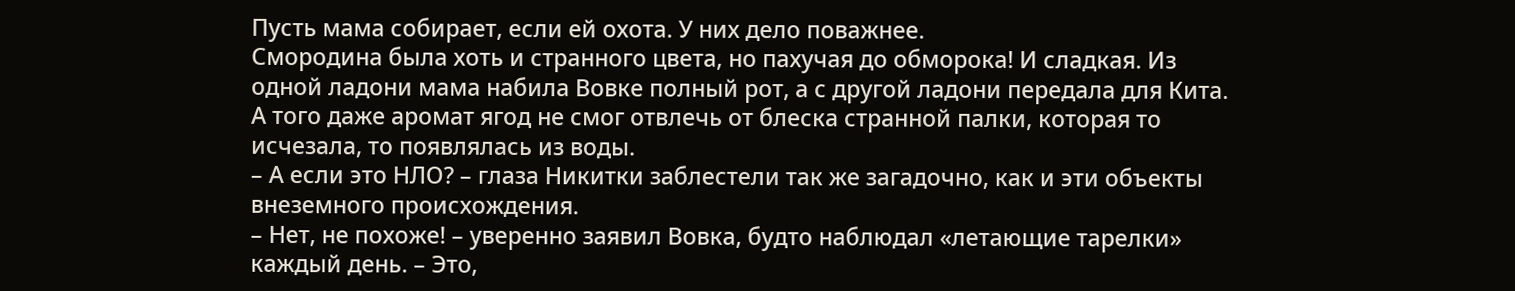Пусть мама собирает, если ей охота. У них дело поважнее.
Смородина была хоть и странного цвета, но пахучая до обморока! И сладкая. Из одной ладони мама набила Вовке полный рот, а с другой ладони передала для Кита.
А того даже аромат ягод не смог отвлечь от блеска странной палки, которая то исчезала, то появлялась из воды.
– А если это НЛО? – глаза Никитки заблестели так же загадочно, как и эти объекты внеземного происхождения.
– Нет, не похоже! – уверенно заявил Вовка, будто наблюдал «летающие тарелки» каждый день. – Это,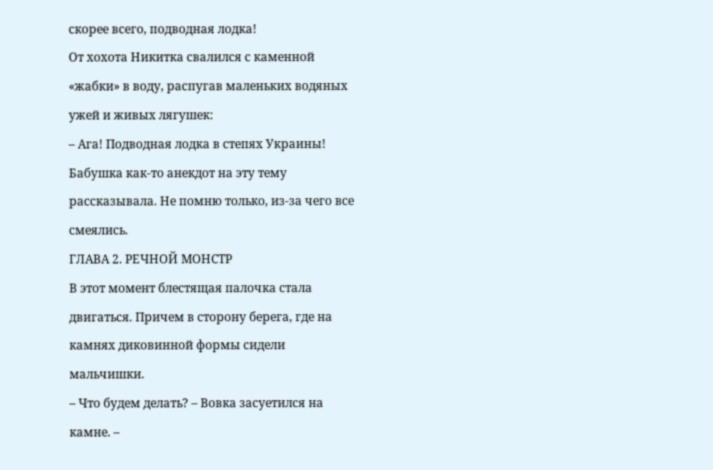скорее всего, подводная лодка!
От хохота Никитка свалился с каменной «жабки» в воду, распугав маленьких водяных ужей и живых лягушек:
– Ага! Подводная лодка в степях Украины! Бабушка как-то анекдот на эту тему рассказывала. Не помню только, из-за чего все смеялись.
ГЛАВА 2. РЕЧНОЙ МОНСТР
В этот момент блестящая палочка стала двигаться. Причем в сторону берега, где на камнях диковинной формы сидели мальчишки.
– Что будем делать? – Вовка засуетился на камне. –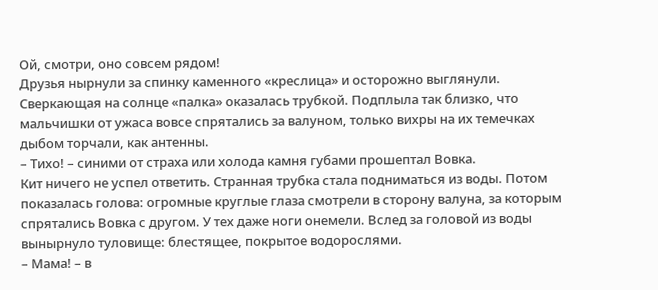Ой, смотри, оно совсем рядом!
Друзья нырнули за спинку каменного «креслица» и осторожно выглянули.
Сверкающая на солнце «палка» оказалась трубкой. Подплыла так близко, что мальчишки от ужаса вовсе спрятались за валуном, только вихры на их темечках дыбом торчали, как антенны.
– Тихо! – синими от страха или холода камня губами прошептал Вовка.
Кит ничего не успел ответить. Странная трубка стала подниматься из воды. Потом показалась голова: огромные круглые глаза смотрели в сторону валуна, за которым спрятались Вовка с другом. У тех даже ноги онемели. Вслед за головой из воды вынырнуло туловище: блестящее, покрытое водорослями.
– Мама! – в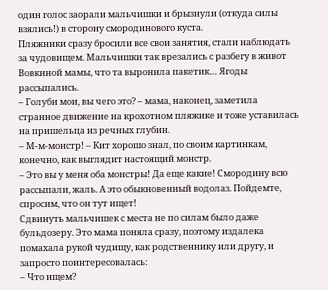один голос заорали мальчишки и брызнули (откуда силы взялись!) в сторону смородинового куста.
Пляжники сразу бросили все свои занятия, стали наблюдать за чудовищем. Мальчишки так врезались с разбегу в живот Вовкиной мамы, что та выронила пакетик… Ягоды рассыпались.
– Голуби мои, вы чего это? – мама, наконец, заметила странное движение на крохотном пляжике и тоже уставилась на пришельца из речных глубин.
– М-м-монстр! – Кит хорошо знал, по своим картинкам, конечно, как выглядит настоящий монстр.
– Это вы у меня оба монстры! Да еще какие! Смородину всю рассыпали, жаль. А это обыкновенный водолаз. Пойдемте, спросим, что он тут ищет!
Сдвинуть мальчишек с места не по силам было даже бульдозеру. Это мама поняла сразу, поэтому издалека помахала рукой чудищу, как родственнику или другу, и запросто поинтересовалась:
– Что ищем?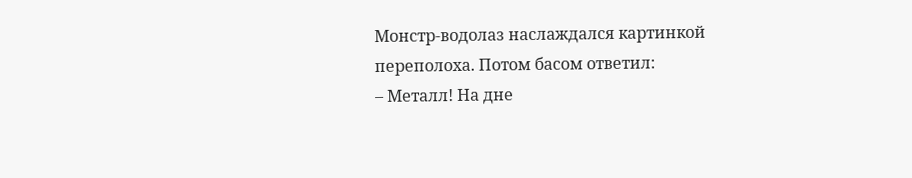Монстр-водолаз наслаждался картинкой переполоха. Потом басом ответил:
– Металл! На дне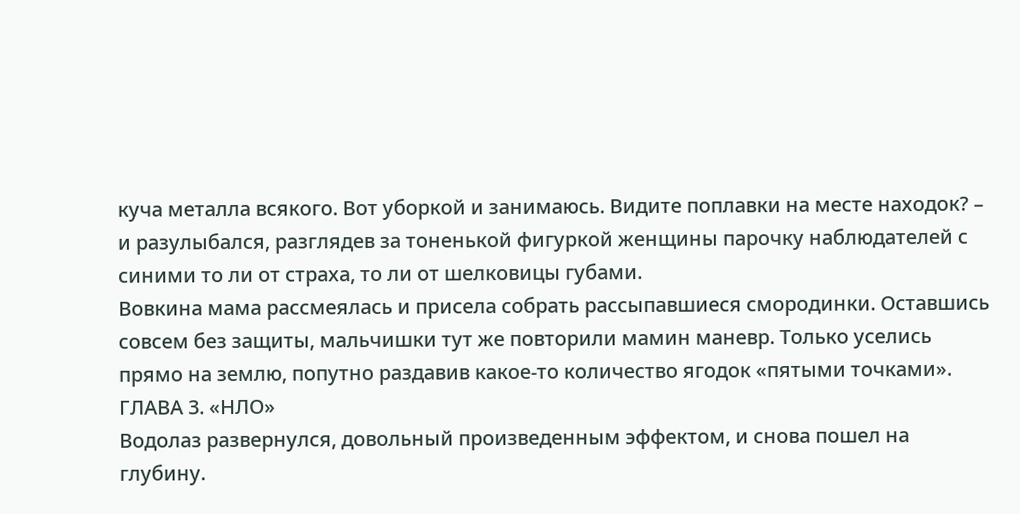куча металла всякого. Вот уборкой и занимаюсь. Видите поплавки на месте находок? – и разулыбался, разглядев за тоненькой фигуркой женщины парочку наблюдателей с синими то ли от страха, то ли от шелковицы губами.
Вовкина мама рассмеялась и присела собрать рассыпавшиеся смородинки. Оставшись совсем без защиты, мальчишки тут же повторили мамин маневр. Только уселись прямо на землю, попутно раздавив какое-то количество ягодок «пятыми точками».
ГЛАВА 3. «НЛО»
Водолаз развернулся, довольный произведенным эффектом, и снова пошел на глубину.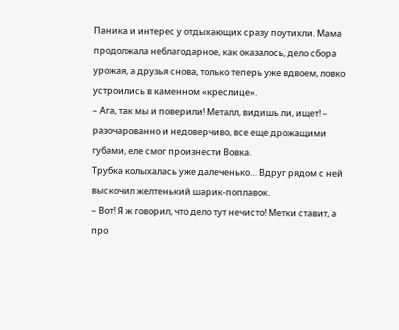Паника и интерес у отдыхающих сразу поутихли. Мама продолжала неблагодарное, как оказалось, дело сбора урожая, а друзья снова, только теперь уже вдвоем, ловко устроились в каменном «креслице».
– Ага, так мы и поверили! Металл, видишь ли, ищет! – разочарованно и недоверчиво, все еще дрожащими губами, еле смог произнести Вовка.
Трубка колыхалась уже далеченько… Вдруг рядом с ней выскочил желтенький шарик-поплавок.
– Вот! Я ж говорил, что дело тут нечисто! Метки ставит, а про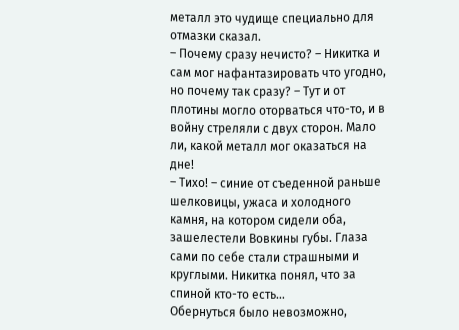металл это чудище специально для отмазки сказал.
– Почему сразу нечисто? – Никитка и сам мог нафантазировать что угодно, но почему так сразу? – Тут и от плотины могло оторваться что-то, и в войну стреляли с двух сторон. Мало ли, какой металл мог оказаться на дне!
– Тихо! – синие от съеденной раньше шелковицы, ужаса и холодного камня, на котором сидели оба, зашелестели Вовкины губы. Глаза сами по себе стали страшными и круглыми. Никитка понял, что за спиной кто-то есть…
Обернуться было невозможно,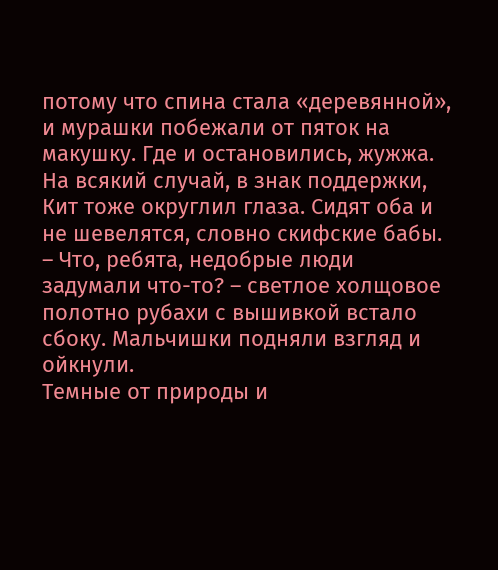потому что спина стала «деревянной», и мурашки побежали от пяток на макушку. Где и остановились, жужжа. На всякий случай, в знак поддержки, Кит тоже округлил глаза. Сидят оба и не шевелятся, словно скифские бабы.
– Что, ребята, недобрые люди задумали что-то? – светлое холщовое полотно рубахи с вышивкой встало сбоку. Мальчишки подняли взгляд и ойкнули.
Темные от природы и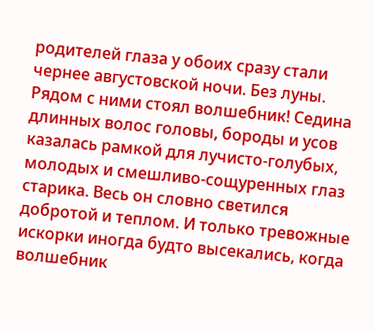родителей глаза у обоих сразу стали чернее августовской ночи. Без луны.
Рядом с ними стоял волшебник! Седина длинных волос головы, бороды и усов казалась рамкой для лучисто-голубых, молодых и смешливо-сощуренных глаз старика. Весь он словно светился добротой и теплом. И только тревожные искорки иногда будто высекались, когда волшебник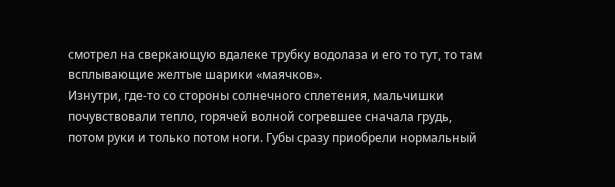смотрел на сверкающую вдалеке трубку водолаза и его то тут, то там всплывающие желтые шарики «маячков».
Изнутри, где-то со стороны солнечного сплетения, мальчишки почувствовали тепло, горячей волной согревшее сначала грудь, потом руки и только потом ноги. Губы сразу приобрели нормальный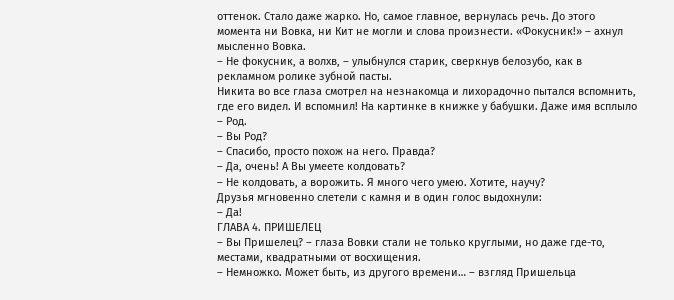оттенок. Стало даже жарко. Но, самое главное, вернулась речь. До этого момента ни Вовка, ни Кит не могли и слова произнести. «Фокусник!» – ахнул мысленно Вовка.
– Не фокусник, а волхв, – улыбнулся старик, сверкнув белозубо, как в рекламном ролике зубной пасты.
Никита во все глаза смотрел на незнакомца и лихорадочно пытался вспомнить, где его видел. И вспомнил! На картинке в книжке у бабушки. Даже имя всплыло – Род.
– Вы Род?
– Спасибо, просто похож на него. Правда?
– Да, очень! А Вы умеете колдовать?
– Не колдовать, а ворожить. Я много чего умею. Хотите, научу?
Друзья мгновенно слетели с камня и в один голос выдохнули:
– Да!
ГЛАВА 4. ПРИШЕЛЕЦ
– Вы Пришелец? – глаза Вовки стали не только круглыми, но даже где-то, местами, квадратными от восхищения.
– Немножко. Может быть, из другого времени… – взгляд Пришельца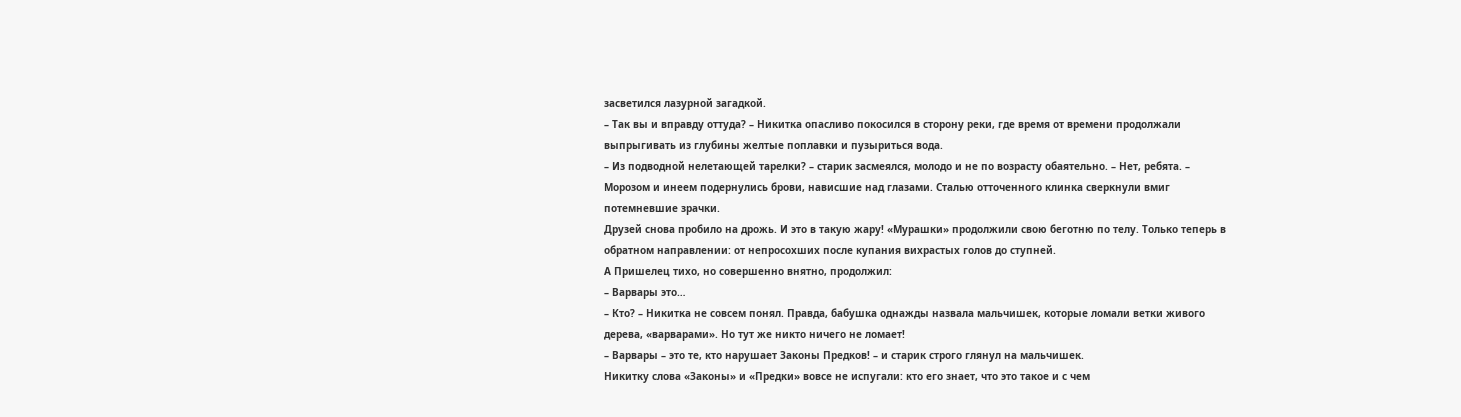засветился лазурной загадкой.
– Так вы и вправду оттуда? – Никитка опасливо покосился в сторону реки, где время от времени продолжали выпрыгивать из глубины желтые поплавки и пузыриться вода.
– Из подводной нелетающей тарелки? – старик засмеялся, молодо и не по возрасту обаятельно. – Нет, ребята. – Морозом и инеем подернулись брови, нависшие над глазами. Сталью отточенного клинка сверкнули вмиг потемневшие зрачки.
Друзей снова пробило на дрожь. И это в такую жару! «Мурашки» продолжили свою беготню по телу. Только теперь в обратном направлении: от непросохших после купания вихрастых голов до ступней.
А Пришелец тихо, но совершенно внятно, продолжил:
– Варвары это…
– Кто? – Никитка не совсем понял. Правда, бабушка однажды назвала мальчишек, которые ломали ветки живого дерева, «варварами». Но тут же никто ничего не ломает!
– Варвары – это те, кто нарушает Законы Предков! – и старик строго глянул на мальчишек.
Никитку слова «Законы» и «Предки» вовсе не испугали: кто его знает, что это такое и с чем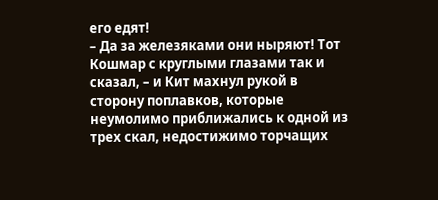его едят!
– Да за железяками они ныряют! Тот Кошмар с круглыми глазами так и сказал, – и Кит махнул рукой в сторону поплавков, которые неумолимо приближались к одной из трех скал, недостижимо торчащих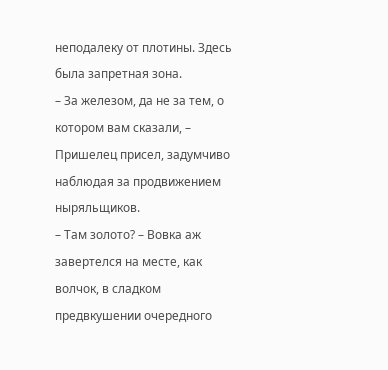неподалеку от плотины. Здесь была запретная зона.
– За железом, да не за тем, о котором вам сказали, – Пришелец присел, задумчиво наблюдая за продвижением ныряльщиков.
– Там золото? – Вовка аж завертелся на месте, как волчок, в сладком предвкушении очередного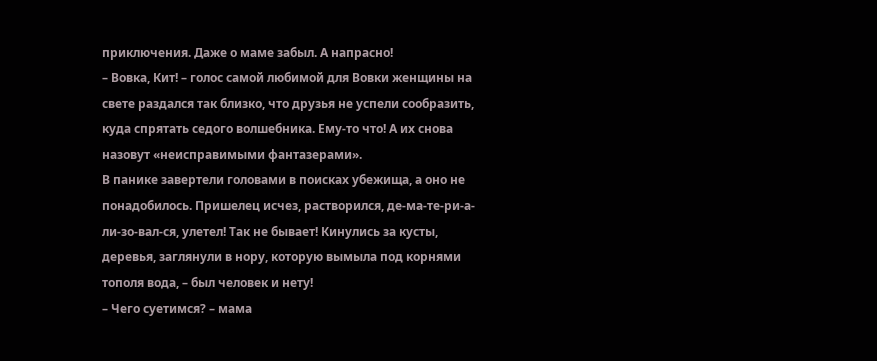приключения. Даже о маме забыл. А напрасно!
– Вовка, Кит! – голос самой любимой для Вовки женщины на свете раздался так близко, что друзья не успели сообразить, куда спрятать седого волшебника. Ему-то что! А их снова назовут «неисправимыми фантазерами».
В панике завертели головами в поисках убежища, а оно не понадобилось. Пришелец исчез, растворился, де-ма-те-ри-а-ли-зо-вал-ся, улетел! Так не бывает! Кинулись за кусты, деревья, заглянули в нору, которую вымыла под корнями тополя вода, – был человек и нету!
– Чего суетимся? – мама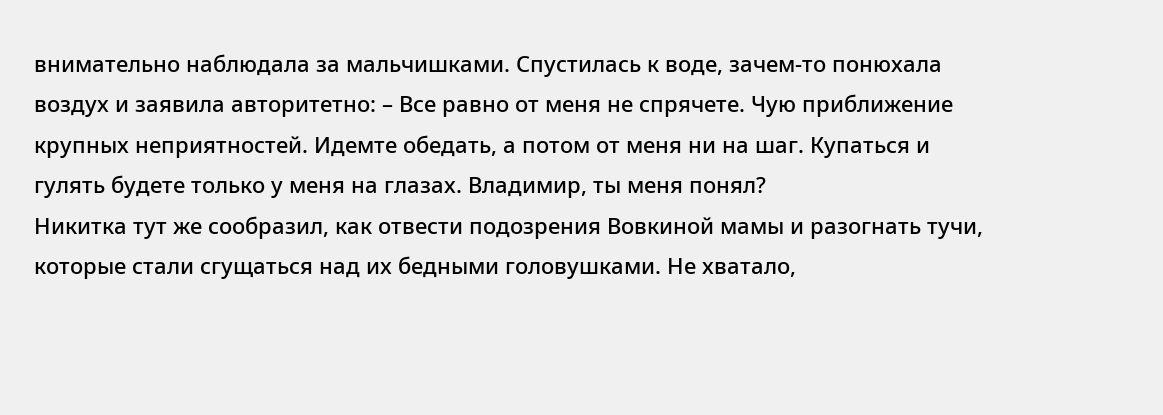внимательно наблюдала за мальчишками. Спустилась к воде, зачем-то понюхала воздух и заявила авторитетно: – Все равно от меня не спрячете. Чую приближение крупных неприятностей. Идемте обедать, а потом от меня ни на шаг. Купаться и гулять будете только у меня на глазах. Владимир, ты меня понял?
Никитка тут же сообразил, как отвести подозрения Вовкиной мамы и разогнать тучи, которые стали сгущаться над их бедными головушками. Не хватало,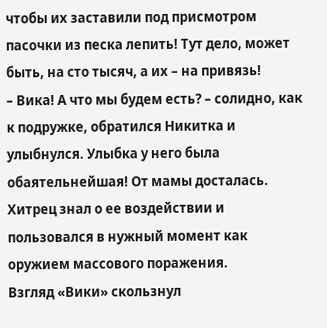чтобы их заставили под присмотром пасочки из песка лепить! Тут дело, может быть, на сто тысяч, а их – на привязь!
– Вика! А что мы будем есть? – солидно, как к подружке, обратился Никитка и улыбнулся. Улыбка у него была обаятельнейшая! От мамы досталась. Хитрец знал о ее воздействии и пользовался в нужный момент как оружием массового поражения.
Взгляд «Вики» скользнул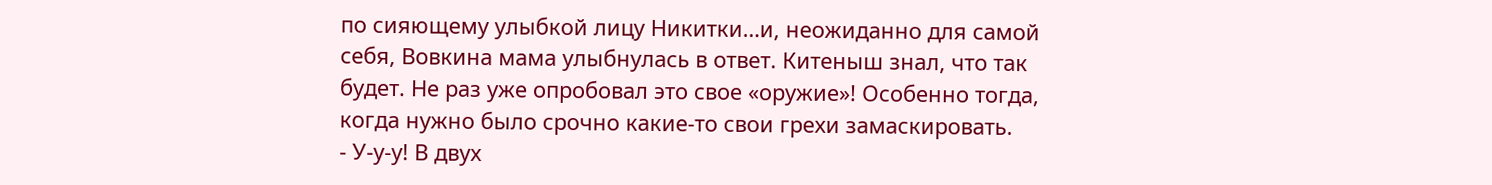по сияющему улыбкой лицу Никитки…и, неожиданно для самой себя, Вовкина мама улыбнулась в ответ. Китеныш знал, что так будет. Не раз уже опробовал это свое «оружие»! Особенно тогда, когда нужно было срочно какие-то свои грехи замаскировать.
- У-у-у! В двух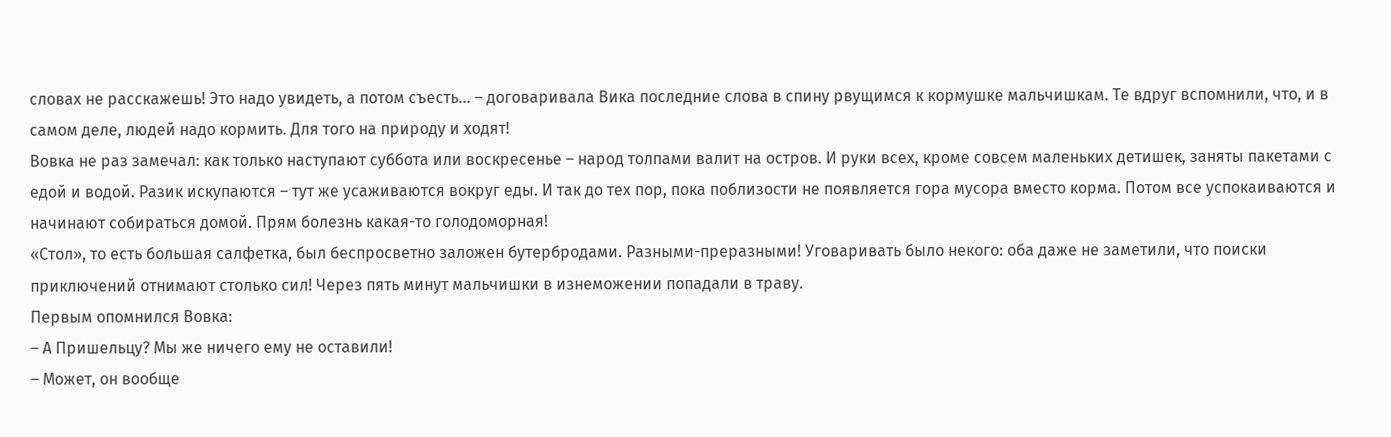словах не расскажешь! Это надо увидеть, а потом съесть… – договаривала Вика последние слова в спину рвущимся к кормушке мальчишкам. Те вдруг вспомнили, что, и в самом деле, людей надо кормить. Для того на природу и ходят!
Вовка не раз замечал: как только наступают суббота или воскресенье – народ толпами валит на остров. И руки всех, кроме совсем маленьких детишек, заняты пакетами с едой и водой. Разик искупаются – тут же усаживаются вокруг еды. И так до тех пор, пока поблизости не появляется гора мусора вместо корма. Потом все успокаиваются и начинают собираться домой. Прям болезнь какая-то голодоморная!
«Стол», то есть большая салфетка, был беспросветно заложен бутербродами. Разными-преразными! Уговаривать было некого: оба даже не заметили, что поиски приключений отнимают столько сил! Через пять минут мальчишки в изнеможении попадали в траву.
Первым опомнился Вовка:
– А Пришельцу? Мы же ничего ему не оставили!
– Может, он вообще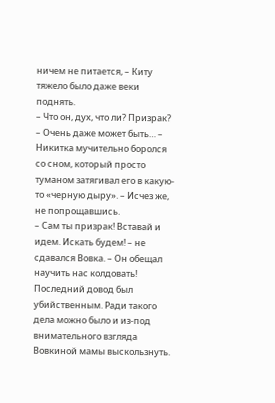ничем не питается, – Киту тяжело было даже веки поднять.
– Что он, дух, что ли? Призрак?
– Очень даже может быть… – Никитка мучительно боролся со сном, который просто туманом затягивал его в какую-то «черную дыру». – Исчез же, не попрощавшись.
– Сам ты призрак! Вставай и идем. Искать будем! – не сдавался Вовка. – Он обещал научить нас колдовать!
Последний довод был убийственным. Ради такого дела можно было и из-под внимательного взгляда Вовкиной мамы выскользнуть.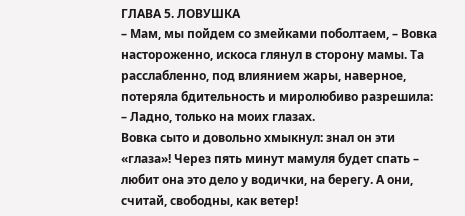ГЛАВА 5. ЛОВУШКА
– Мам, мы пойдем со змейками поболтаем, – Вовка настороженно, искоса глянул в сторону мамы. Та расслабленно, под влиянием жары, наверное, потеряла бдительность и миролюбиво разрешила:
– Ладно, только на моих глазах.
Вовка сыто и довольно хмыкнул: знал он эти «глаза»! Через пять минут мамуля будет спать – любит она это дело у водички, на берегу. А они, считай, свободны, как ветер!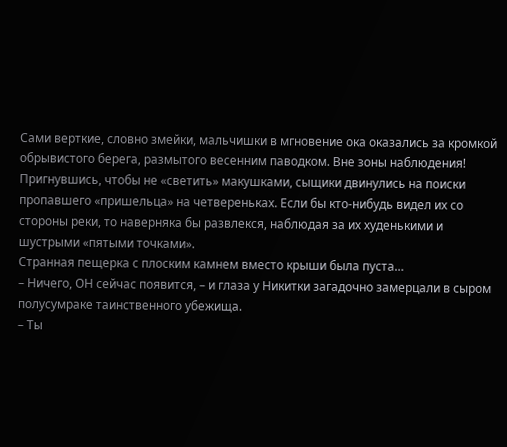Сами верткие, словно змейки, мальчишки в мгновение ока оказались за кромкой обрывистого берега, размытого весенним паводком. Вне зоны наблюдения! Пригнувшись, чтобы не «светить» макушками, сыщики двинулись на поиски пропавшего «пришельца» на четвереньках. Если бы кто-нибудь видел их со стороны реки, то наверняка бы развлекся, наблюдая за их худенькими и шустрыми «пятыми точками».
Странная пещерка с плоским камнем вместо крыши была пуста…
– Ничего, ОН сейчас появится, – и глаза у Никитки загадочно замерцали в сыром полусумраке таинственного убежища.
– Ты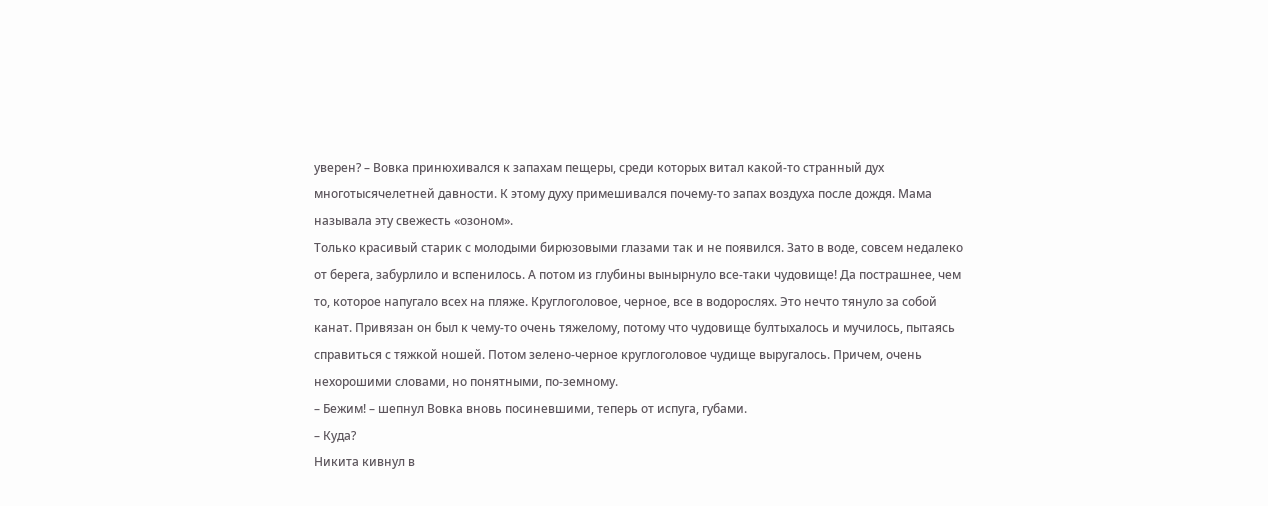уверен? – Вовка принюхивался к запахам пещеры, среди которых витал какой-то странный дух многотысячелетней давности. К этому духу примешивался почему-то запах воздуха после дождя. Мама называла эту свежесть «озоном».
Только красивый старик с молодыми бирюзовыми глазами так и не появился. Зато в воде, совсем недалеко от берега, забурлило и вспенилось. А потом из глубины вынырнуло все-таки чудовище! Да пострашнее, чем то, которое напугало всех на пляже. Круглоголовое, черное, все в водорослях. Это нечто тянуло за собой канат. Привязан он был к чему-то очень тяжелому, потому что чудовище бултыхалось и мучилось, пытаясь справиться с тяжкой ношей. Потом зелено-черное круглоголовое чудище выругалось. Причем, очень нехорошими словами, но понятными, по-земному.
– Бежим! – шепнул Вовка вновь посиневшими, теперь от испуга, губами.
– Куда?
Никита кивнул в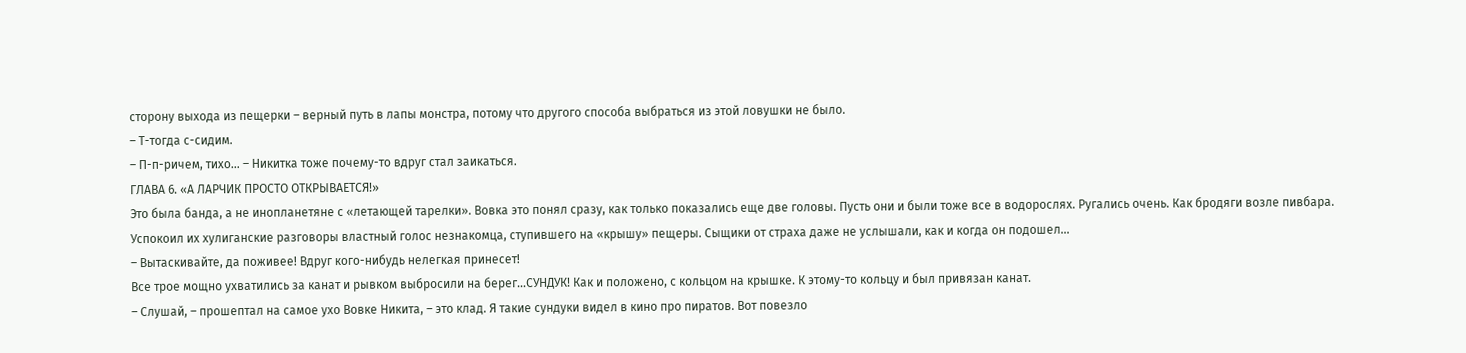сторону выхода из пещерки – верный путь в лапы монстра, потому что другого способа выбраться из этой ловушки не было.
– Т-тогда с-сидим.
– П-п-ричем, тихо… – Никитка тоже почему-то вдруг стал заикаться.
ГЛАВА 6. «А ЛАРЧИК ПРОСТО ОТКРЫВАЕТСЯ!»
Это была банда, а не инопланетяне с «летающей тарелки». Вовка это понял сразу, как только показались еще две головы. Пусть они и были тоже все в водорослях. Ругались очень. Как бродяги возле пивбара.
Успокоил их хулиганские разговоры властный голос незнакомца, ступившего на «крышу» пещеры. Сыщики от страха даже не услышали, как и когда он подошел…
– Вытаскивайте, да поживее! Вдруг кого-нибудь нелегкая принесет!
Все трое мощно ухватились за канат и рывком выбросили на берег…СУНДУК! Как и положено, с кольцом на крышке. К этому-то кольцу и был привязан канат.
– Слушай, – прошептал на самое ухо Вовке Никита, – это клад. Я такие сундуки видел в кино про пиратов. Вот повезло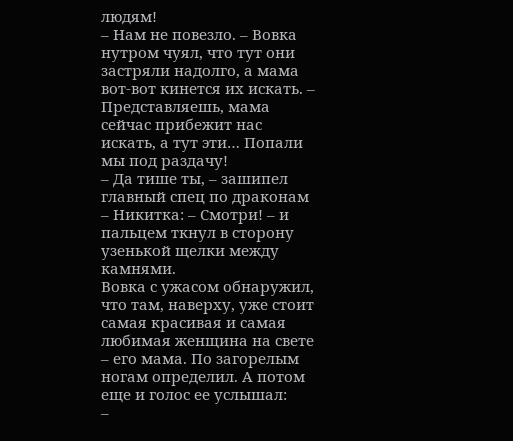людям!
– Нам не повезло. – Вовка нутром чуял, что тут они застряли надолго, а мама вот-вот кинется их искать. – Представляешь, мама сейчас прибежит нас искать, а тут эти… Попали мы под раздачу!
– Да тише ты, – зашипел главный спец по драконам – Никитка: – Смотри! – и пальцем ткнул в сторону узенькой щелки между камнями.
Вовка с ужасом обнаружил, что там, наверху, уже стоит самая красивая и самая любимая женщина на свете – его мама. По загорелым ногам определил. А потом еще и голос ее услышал:
–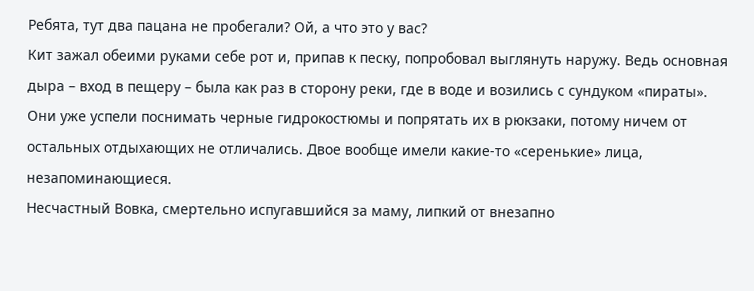Ребята, тут два пацана не пробегали? Ой, а что это у вас?
Кит зажал обеими руками себе рот и, припав к песку, попробовал выглянуть наружу. Ведь основная дыра – вход в пещеру – была как раз в сторону реки, где в воде и возились с сундуком «пираты». Они уже успели поснимать черные гидрокостюмы и попрятать их в рюкзаки, потому ничем от остальных отдыхающих не отличались. Двое вообще имели какие-то «серенькие» лица, незапоминающиеся.
Несчастный Вовка, смертельно испугавшийся за маму, липкий от внезапно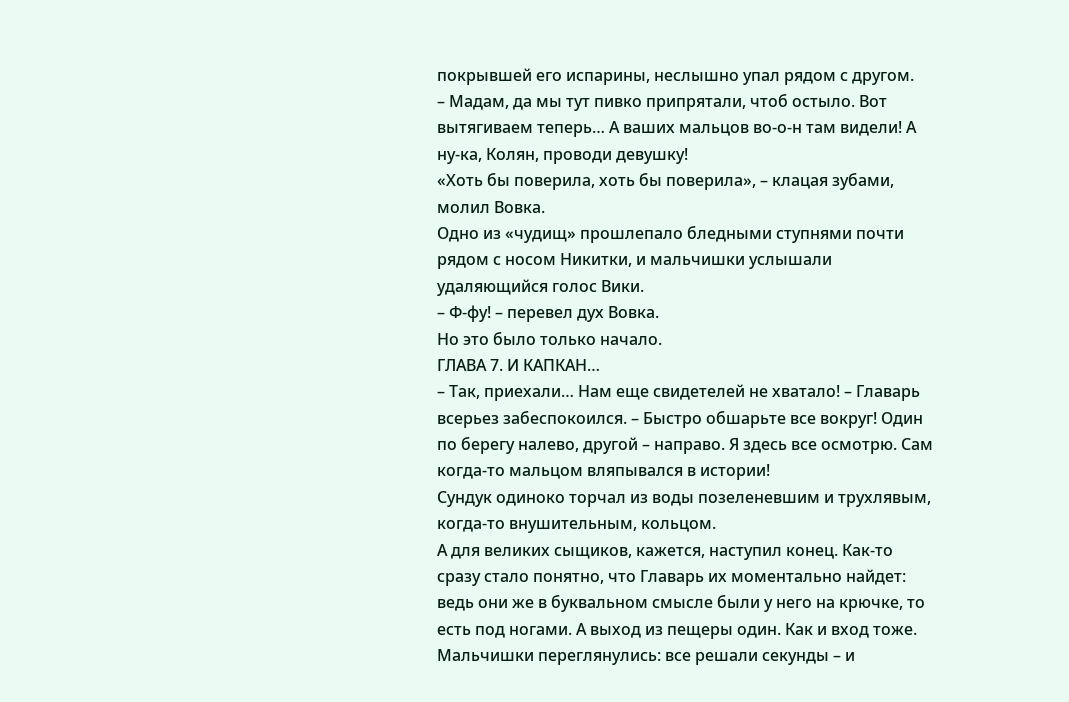покрывшей его испарины, неслышно упал рядом с другом.
– Мадам, да мы тут пивко припрятали, чтоб остыло. Вот вытягиваем теперь… А ваших мальцов во-о-н там видели! А ну-ка, Колян, проводи девушку!
«Хоть бы поверила, хоть бы поверила», – клацая зубами, молил Вовка.
Одно из «чудищ» прошлепало бледными ступнями почти рядом с носом Никитки, и мальчишки услышали удаляющийся голос Вики.
– Ф-фу! – перевел дух Вовка.
Но это было только начало.
ГЛАВА 7. И КАПКАН…
– Так, приехали… Нам еще свидетелей не хватало! – Главарь всерьез забеспокоился. – Быстро обшарьте все вокруг! Один по берегу налево, другой – направо. Я здесь все осмотрю. Сам когда-то мальцом вляпывался в истории!
Сундук одиноко торчал из воды позеленевшим и трухлявым, когда-то внушительным, кольцом.
А для великих сыщиков, кажется, наступил конец. Как-то сразу стало понятно, что Главарь их моментально найдет: ведь они же в буквальном смысле были у него на крючке, то есть под ногами. А выход из пещеры один. Как и вход тоже. Мальчишки переглянулись: все решали секунды – и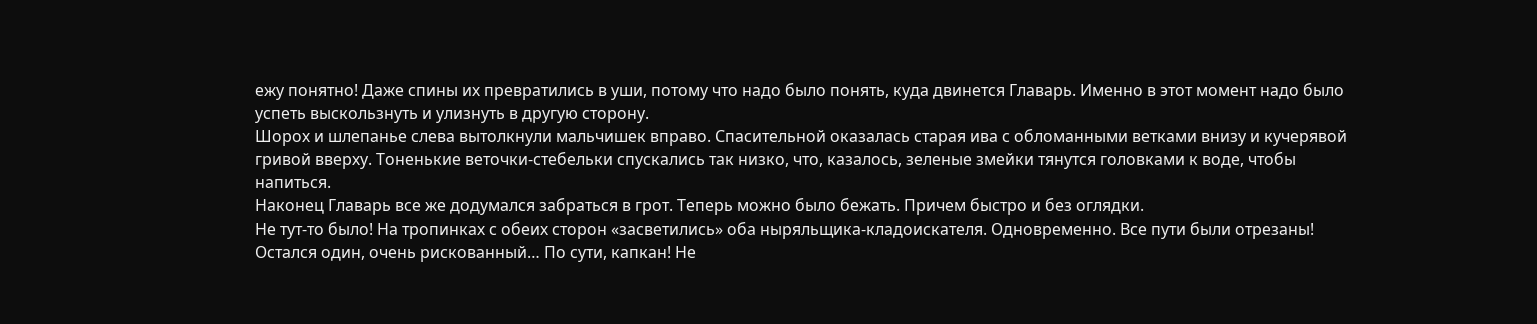ежу понятно! Даже спины их превратились в уши, потому что надо было понять, куда двинется Главарь. Именно в этот момент надо было успеть выскользнуть и улизнуть в другую сторону.
Шорох и шлепанье слева вытолкнули мальчишек вправо. Спасительной оказалась старая ива с обломанными ветками внизу и кучерявой гривой вверху. Тоненькие веточки-стебельки спускались так низко, что, казалось, зеленые змейки тянутся головками к воде, чтобы напиться.
Наконец Главарь все же додумался забраться в грот. Теперь можно было бежать. Причем быстро и без оглядки.
Не тут-то было! На тропинках с обеих сторон «засветились» оба ныряльщика-кладоискателя. Одновременно. Все пути были отрезаны! Остался один, очень рискованный… По сути, капкан! Не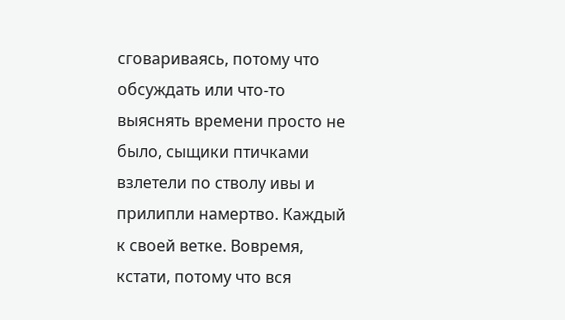сговариваясь, потому что обсуждать или что-то выяснять времени просто не было, сыщики птичками взлетели по стволу ивы и прилипли намертво. Каждый к своей ветке. Вовремя, кстати, потому что вся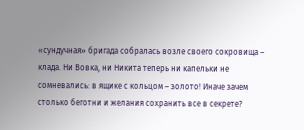«сундучная» бригада собралась возле своего сокровища – клада. Ни Вовка, ни Никита теперь ни капельки не сомневались: в ящике с кольцом – золото! Иначе зачем столько беготни и желания сохранить все в секрете?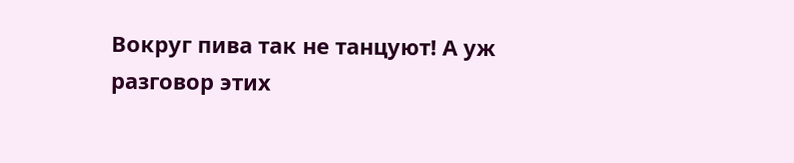Вокруг пива так не танцуют! А уж разговор этих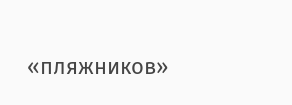«пляжников»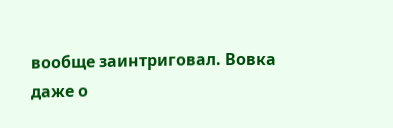вообще заинтриговал. Вовка даже о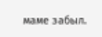маме забыл.